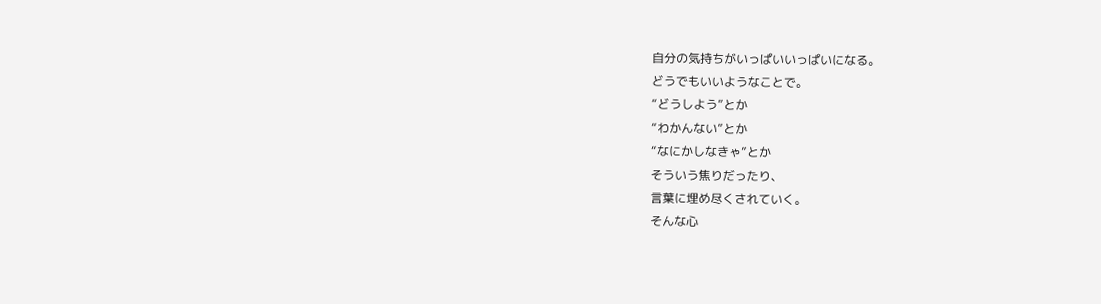自分の気持ちがいっぱいいっぱいになる。
どうでもいいようなことで。
“どうしよう”とか
“わかんない”とか
“なにかしなきゃ”とか
そういう焦りだったり、
言葉に埋め尽くされていく。
そんな心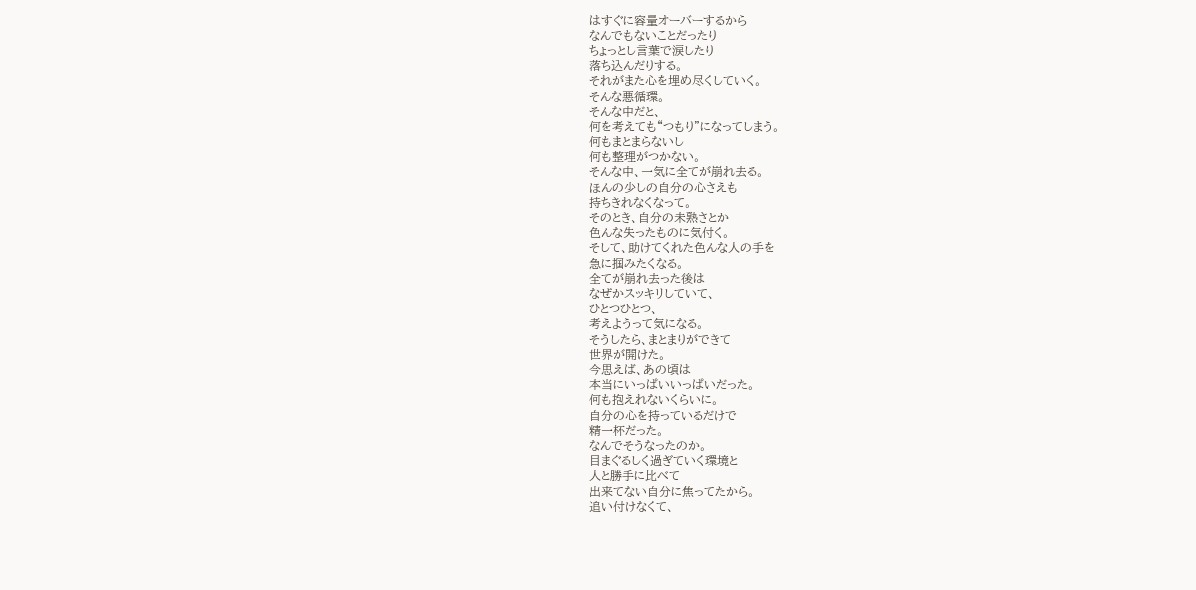はすぐに容量オーバーするから
なんでもないことだったり
ちょっとし言葉で涙したり
落ち込んだりする。
それがまた心を埋め尽くしていく。
そんな悪循環。
そんな中だと、
何を考えても“つもり”になってしまう。
何もまとまらないし
何も整理がつかない。
そんな中、一気に全てが崩れ去る。
ほんの少しの自分の心さえも
持ちきれなくなって。
そのとき、自分の未熟さとか
色んな失ったものに気付く。
そして、助けてくれた色んな人の手を
急に掴みたくなる。
全てが崩れ去った後は
なぜかスッキリしていて、
ひとつひとつ、
考えようって気になる。
そうしたら、まとまりができて
世界が開けた。
今思えば、あの頃は
本当にいっぱいいっぱいだった。
何も抱えれないくらいに。
自分の心を持っているだけで
精一杯だった。
なんでそうなったのか。
目まぐるしく過ぎていく環境と
人と勝手に比べて
出来てない自分に焦ってたから。
追い付けなくて、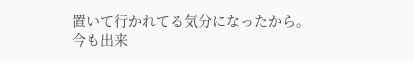置いて行かれてる気分になったから。
今も出来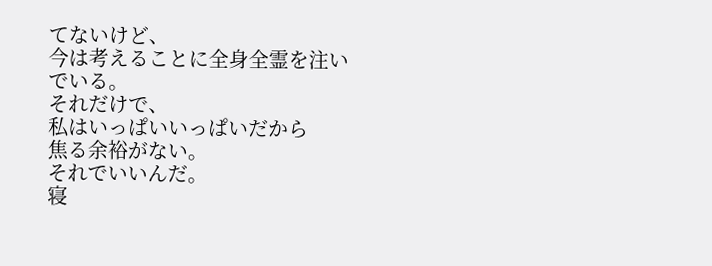てないけど、
今は考えることに全身全霊を注いでいる。
それだけで、
私はいっぱいいっぱいだから
焦る余裕がない。
それでいいんだ。
寝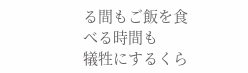る間もご飯を食べる時間も
犠牲にするくら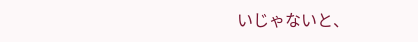いじゃないと、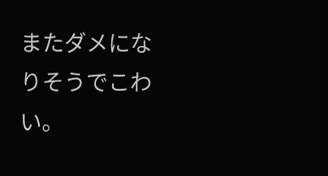またダメになりそうでこわい。